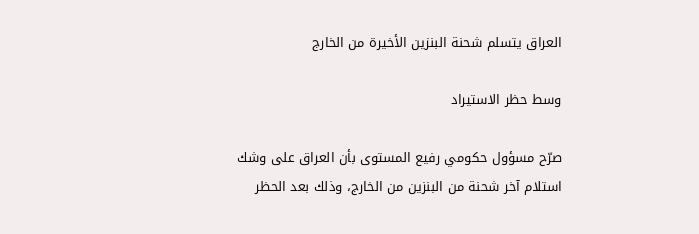العراق يتسلم شحنة البنزين الأخيرة من الخارج

وسط حظر الاستيراد

صرّح مسؤول حكومي رفيع المستوى بأن العراق على وشك استلام آخر شحنة من البنزين من الخارج، وذلك بعد الحظر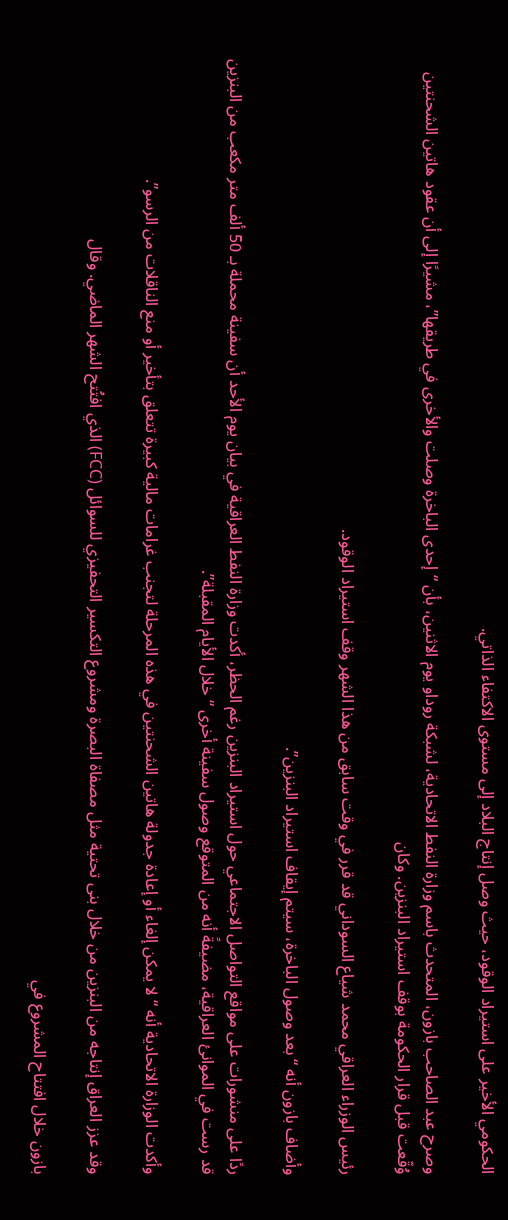الحكومي الأخير على استيراد الوقود، حيث وصل إنتاج البلاد إلى مستوى الاكتفاء الذاتي.

وصرح عبد الصاحب بازون، المتحدث باسم وزارة النفط الاتحادية، لشبكة روداو يوم الاثنين، بأن “إحدى الباخرة وصلت والأخرى في طريقها”، مشيرًا إلى أن عقود هاتين الشحنتين وُقّعت قبل قرار الحكومة بوقف استيراد البنزين. وكان

رئيس الوزراء العراقي محمد شياع السوداني قد قرر في وقت سابق من هذا الشهر وقف استيراد الوقود.

وأضاف بازون أنه “بعد وصول الباخرة، سيتم إيقاف استيراد البنزين”.

ردًا على منشورات على مواقع التواصل الاجتماعي حول استيراد البنزين رغم الحظر، أكدت وزارة النفط العراقية في بيان يوم الأحد أن سفينة محملة بـ 50 ألف متر مكعب من البنزين قد رست في الموانئ العراقية، مضيفةً أنه من المتوقع وصول سفينة أخرى “خلال الأيام المقبلة”.

وأكدت الوزارة الاتحادية أنه “لا يمكن إلغاء أو إعادة جدولة هاتين الشحنتين في هذه المرحلة لتجنب غرامات مالية كبيرة تتعلق بتأخير أو منع الناقلات من الرسو”.

وقد عزز العراق إنتاجه من البنزين من خلال بنى تحتية مثل مصفاة البصرة ومشروع التكسير التحفيزي للسوائل (FCC) الذي افتُتح الشهر الماضي. وقال

بازون خلال افتتاح المشروع في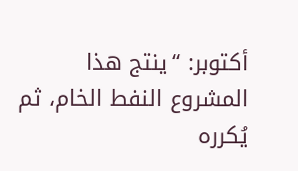أكتوبر: “ينتج هذا المشروع النفط الخام، ثم يُكرره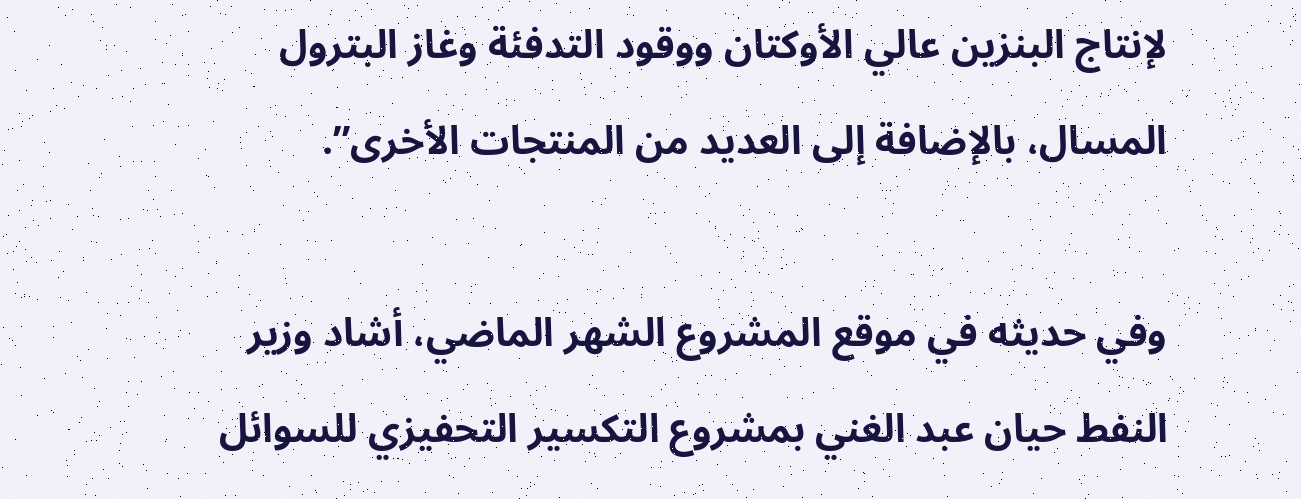لإنتاج البنزين عالي الأوكتان ووقود التدفئة وغاز البترول المسال، بالإضافة إلى العديد من المنتجات الأخرى”.

وفي حديثه في موقع المشروع الشهر الماضي، أشاد وزير النفط حيان عبد الغني بمشروع التكسير التحفيزي للسوائل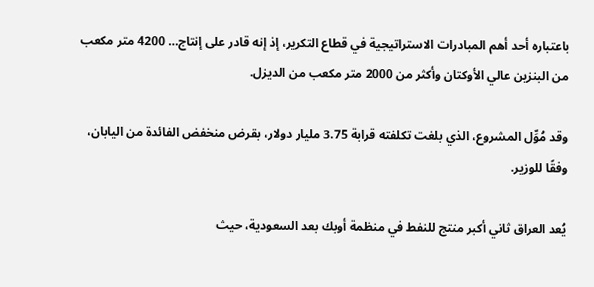باعتباره أحد أهم المبادرات الاستراتيجية في قطاع التكرير، إذ إنه قادر على إنتاج… 4200 متر مكعب من البنزين عالي الأوكتان وأكثر من 2000 متر مكعب من الديزل.

وقد مُوِّل المشروع، الذي بلغت تكلفته قرابة 3.75 مليار دولار، بقرض منخفض الفائدة من اليابان، وفقًا للوزير.

يُعد العراق ثاني أكبر منتج للنفط في منظمة أوبك بعد السعودية، حيث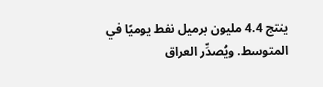ينتج 4.4 مليون برميل نفط يوميًا في المتوسط. ويُصدِّر العراق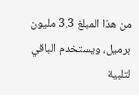من هذا المبلغ 3.3 مليون برميل، ويستخدم الباقي لتلبية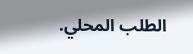الطلب المحلي.